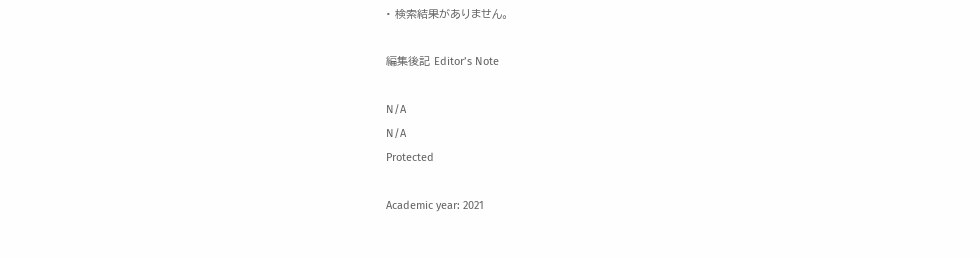• 検索結果がありません。

編集後記 Editor’s Note

N/A
N/A
Protected

Academic year: 2021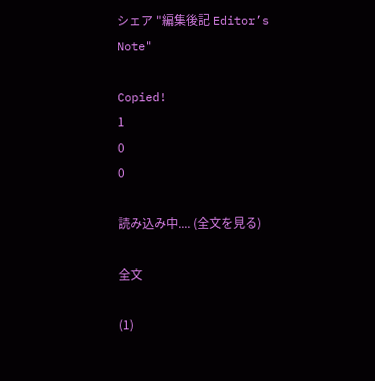シェア "編集後記 Editor’s Note"

Copied!
1
0
0

読み込み中.... (全文を見る)

全文

(1)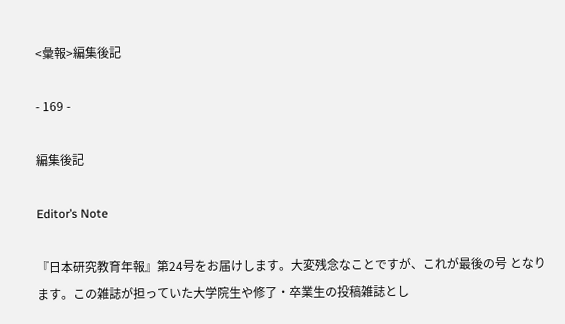<彙報>編集後記

- 169 -

編集後記

Editor’s Note

『日本研究教育年報』第24号をお届けします。大変残念なことですが、これが最後の号 となります。この雑誌が担っていた大学院生や修了・卒業生の投稿雑誌とし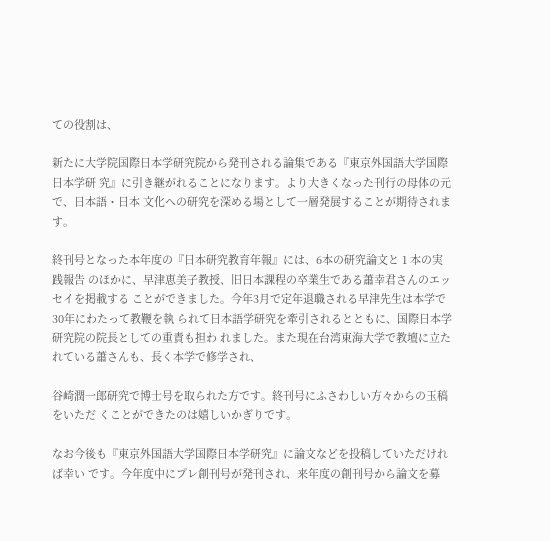ての役割は、

新たに大学院国際日本学研究院から発刊される論集である『東京外国語大学国際日本学研 究』に引き継がれることになります。より大きくなった刊行の母体の元で、日本語・日本 文化への研究を深める場として一層発展することが期待されます。

終刊号となった本年度の『日本研究教育年報』には、6本の研究論文と 1 本の実践報告 のほかに、早津恵美子教授、旧日本課程の卒業生である蕭幸君さんのエッセイを掲載する ことができました。今年3月で定年退職される早津先生は本学で30年にわたって教鞭を執 られて日本語学研究を牽引されるとともに、国際日本学研究院の院長としての重責も担わ れました。また現在台湾東海大学で教壇に立たれている蕭さんも、長く本学で修学され、

谷崎潤一郎研究で博士号を取られた方です。終刊号にふさわしい方々からの玉稿をいただ くことができたのは嬉しいかぎりです。

なお今後も『東京外国語大学国際日本学研究』に論文などを投稿していただければ幸い です。今年度中にプレ創刊号が発刊され、来年度の創刊号から論文を募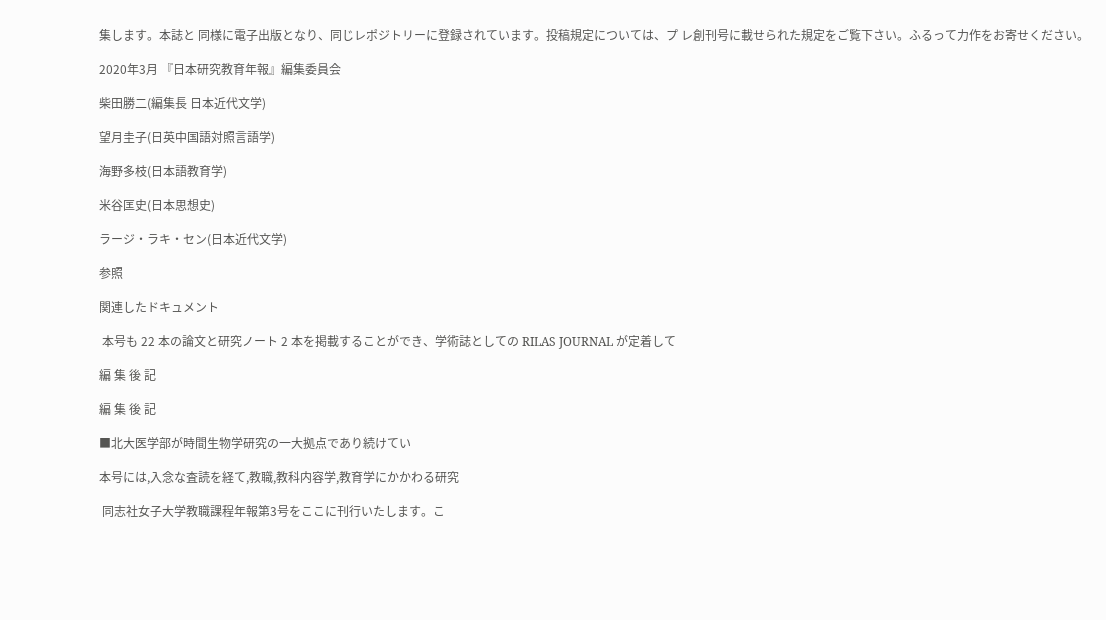集します。本誌と 同様に電子出版となり、同じレポジトリーに登録されています。投稿規定については、プ レ創刊号に載せられた規定をご覧下さい。ふるって力作をお寄せください。

2020年3月 『日本研究教育年報』編集委員会

柴田勝二(編集長 日本近代文学)

望月圭子(日英中国語対照言語学)

海野多枝(日本語教育学)

米谷匡史(日本思想史)

ラージ・ラキ・セン(日本近代文学)

参照

関連したドキュメント

 本号も 22 本の論文と研究ノート 2 本を掲載することができ、学術誌としての RILAS JOURNAL が定着して

編 集 後 記

編 集 後 記

■北大医学部が時間生物学研究の一大拠点であり続けてい

本号には,入念な査読を経て,教職,教科内容学,教育学にかかわる研究

 同志社女子大学教職課程年報第3号をここに刊行いたします。こ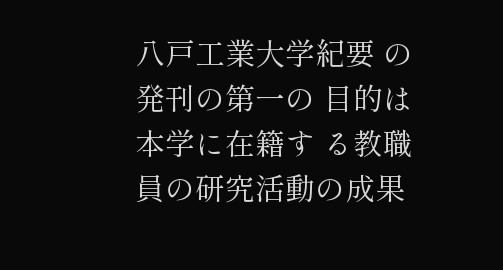八戸工業大学紀要 の発刊の第一の 目的は本学に在籍す る教職員の研究活動の成果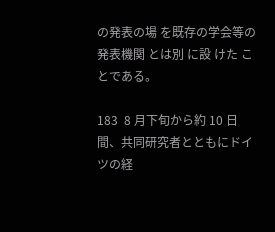の発表の場 を既存の学会等の発表機関 とは別 に設 けた ことである。

183  8 月下旬から約 10 日間、共同研究者とともにドイツの経